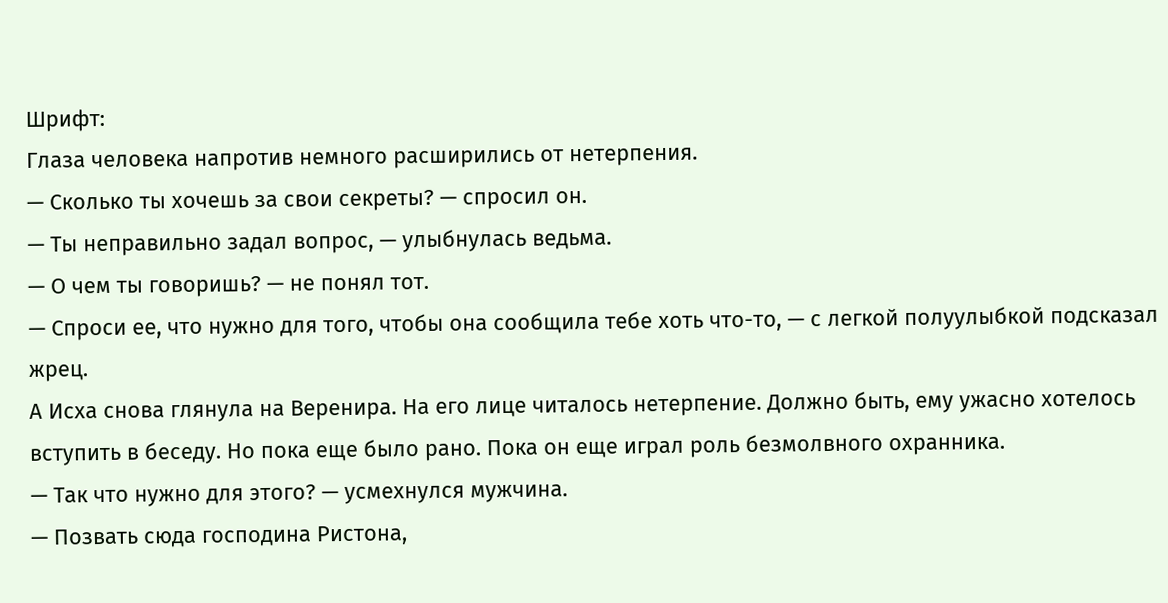Шрифт:
Глаза человека напротив немного расширились от нетерпения.
— Сколько ты хочешь за свои секреты? — спросил он.
— Ты неправильно задал вопрос, — улыбнулась ведьма.
— О чем ты говоришь? — не понял тот.
— Спроси ее, что нужно для того, чтобы она сообщила тебе хоть что-то, — с легкой полуулыбкой подсказал жрец.
А Исха снова глянула на Веренира. На его лице читалось нетерпение. Должно быть, ему ужасно хотелось вступить в беседу. Но пока еще было рано. Пока он еще играл роль безмолвного охранника.
— Так что нужно для этого? — усмехнулся мужчина.
— Позвать сюда господина Ристона,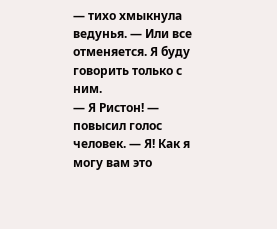— тихо хмыкнула ведунья. — Или все отменяется. Я буду говорить только с ним.
— Я Ристон! — повысил голос человек. — Я! Как я могу вам это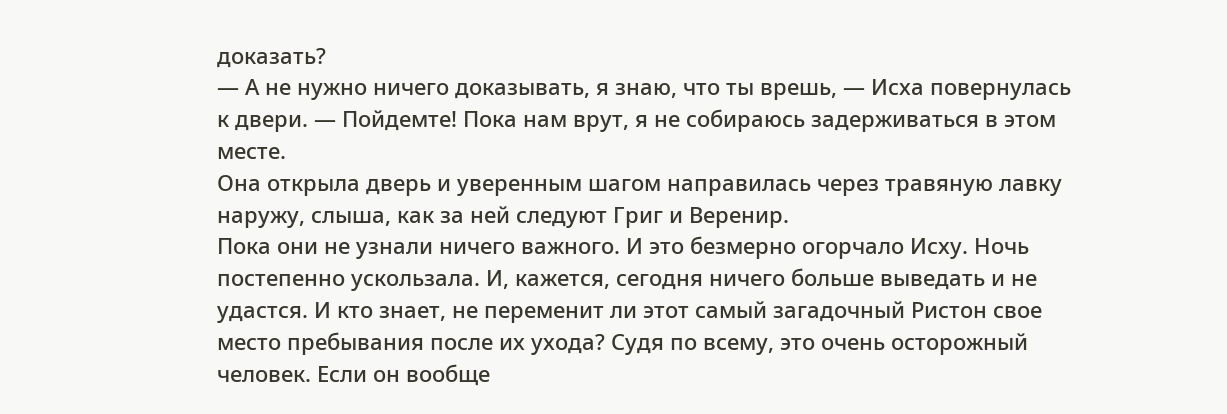доказать?
— А не нужно ничего доказывать, я знаю, что ты врешь, — Исха повернулась к двери. — Пойдемте! Пока нам врут, я не собираюсь задерживаться в этом месте.
Она открыла дверь и уверенным шагом направилась через травяную лавку наружу, слыша, как за ней следуют Григ и Веренир.
Пока они не узнали ничего важного. И это безмерно огорчало Исху. Ночь постепенно ускользала. И, кажется, сегодня ничего больше выведать и не удастся. И кто знает, не переменит ли этот самый загадочный Ристон свое место пребывания после их ухода? Судя по всему, это очень осторожный человек. Если он вообще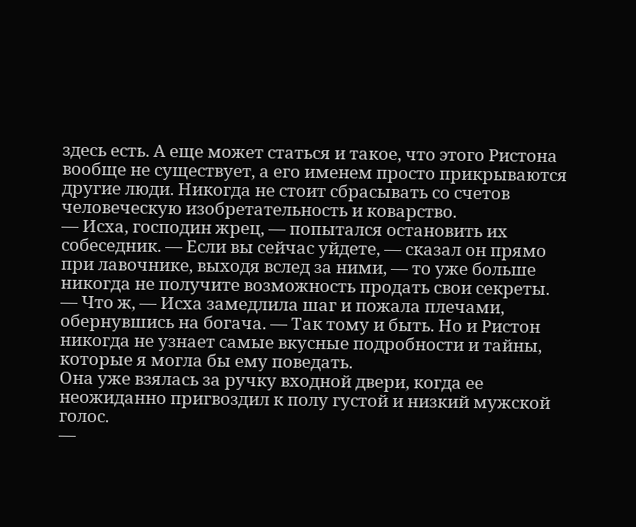здесь есть. А еще может статься и такое, что этого Ристона вообще не существует, а его именем просто прикрываются другие люди. Никогда не стоит сбрасывать со счетов человеческую изобретательность и коварство.
— Исха, господин жрец, — попытался остановить их собеседник. — Если вы сейчас уйдете, — сказал он прямо при лавочнике, выходя вслед за ними, — то уже больше никогда не получите возможность продать свои секреты.
— Что ж, — Исха замедлила шаг и пожала плечами, обернувшись на богача. — Так тому и быть. Но и Ристон никогда не узнает самые вкусные подробности и тайны, которые я могла бы ему поведать.
Она уже взялась за ручку входной двери, когда ее неожиданно пригвоздил к полу густой и низкий мужской голос.
—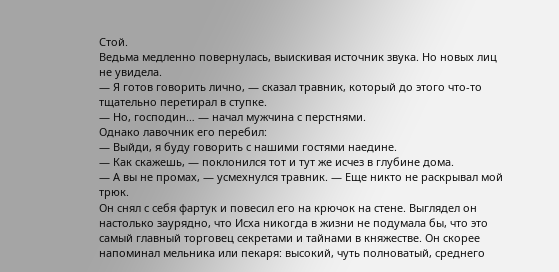Стой.
Ведьма медленно повернулась, выискивая источник звука. Но новых лиц не увидела.
— Я готов говорить лично, — сказал травник, который до этого что-то тщательно перетирал в ступке.
— Но, господин… — начал мужчина с перстнями.
Однако лавочник его перебил:
— Выйди, я буду говорить с нашими гостями наедине.
— Как скажешь, — поклонился тот и тут же исчез в глубине дома.
— А вы не промах, — усмехнулся травник. — Еще никто не раскрывал мой трюк.
Он снял с себя фартук и повесил его на крючок на стене. Выглядел он настолько заурядно, что Исха никогда в жизни не подумала бы, что это самый главный торговец секретами и тайнами в княжестве. Он скорее напоминал мельника или пекаря: высокий, чуть полноватый, среднего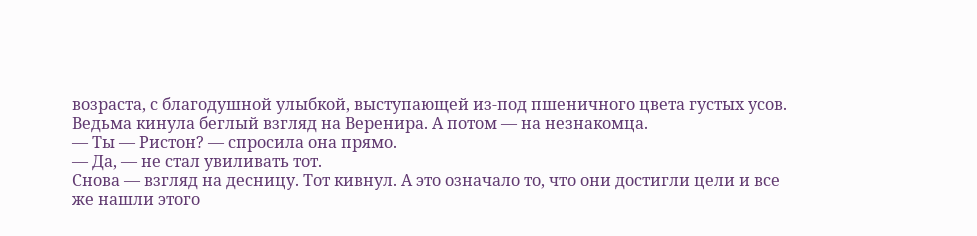возраста, с благодушной улыбкой, выступающей из-под пшеничного цвета густых усов.
Ведьма кинула беглый взгляд на Веренира. А потом — на незнакомца.
— Ты — Ристон? — спросила она прямо.
— Да, — не стал увиливать тот.
Снова — взгляд на десницу. Тот кивнул. А это означало то, что они достигли цели и все же нашли этого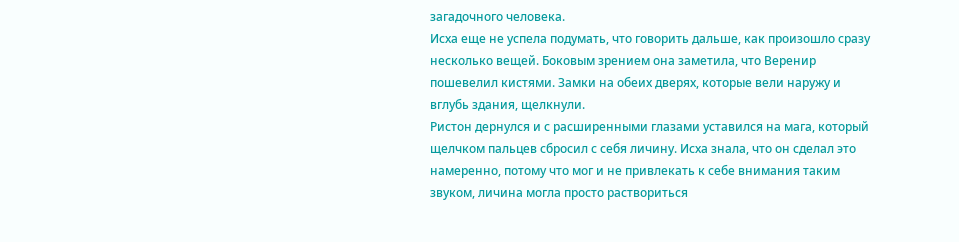загадочного человека.
Исха еще не успела подумать, что говорить дальше, как произошло сразу несколько вещей. Боковым зрением она заметила, что Веренир пошевелил кистями. Замки на обеих дверях, которые вели наружу и вглубь здания, щелкнули.
Ристон дернулся и с расширенными глазами уставился на мага, который щелчком пальцев сбросил с себя личину. Исха знала, что он сделал это намеренно, потому что мог и не привлекать к себе внимания таким звуком, личина могла просто раствориться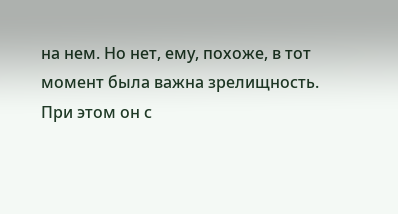на нем. Но нет, ему, похоже, в тот момент была важна зрелищность. При этом он с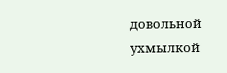довольной ухмылкой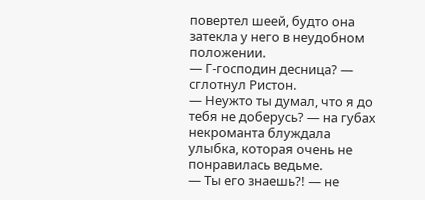повертел шеей, будто она затекла у него в неудобном положении.
— Г-господин десница? — сглотнул Ристон.
— Неужто ты думал, что я до тебя не доберусь? — на губах некроманта блуждала улыбка, которая очень не понравилась ведьме.
— Ты его знаешь?! — не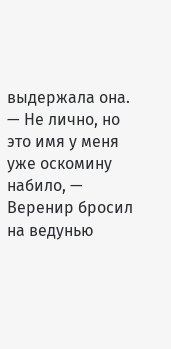выдержала она.
— Не лично, но это имя у меня уже оскомину набило, — Веренир бросил на ведунью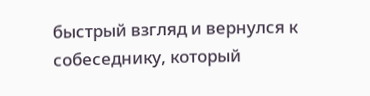быстрый взгляд и вернулся к собеседнику, который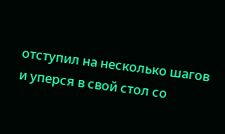отступил на несколько шагов и уперся в свой стол со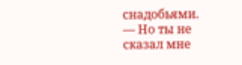снадобьями.
— Но ты не сказал мне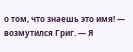о том, что знаешь это имя! — возмутился Григ. — Я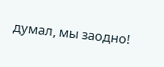думал, мы заодно!